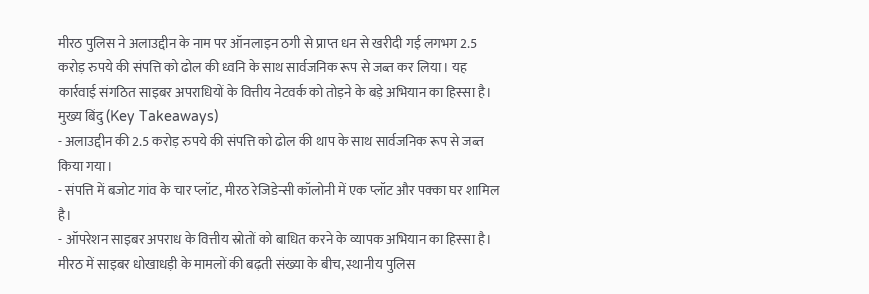मीरठ पुलिस ने अलाउद्दीन के नाम पर ऑनलाइन ठगी से प्राप्त धन से खरीदी गई लगभग 2.5 करोड़ रुपये की संपत्ति को ढोल की ध्वनि के साथ सार्वजनिक रूप से जब्त कर लिया। यह कार्रवाई संगठित साइबर अपराधियों के वित्तीय नेटवर्क को तोड़ने के बड़े अभियान का हिस्सा है।
मुख्य बिंदु (Key Takeaways)
- अलाउद्दीन की 2.5 करोड़ रुपये की संपत्ति को ढोल की थाप के साथ सार्वजनिक रूप से जब्त किया गया।
- संपत्ति में बजोट गांव के चार प्लॉट, मीरठ रेजिडेन्सी कॉलोनी में एक प्लॉट और पक्का घर शामिल है।
- ऑपरेशन साइबर अपराध के वित्तीय स्रोतों को बाधित करने के व्यापक अभियान का हिस्सा है।
मीरठ में साइबर धोखाधड़ी के मामलों की बढ़ती संख्या के बीच, स्थानीय पुलिस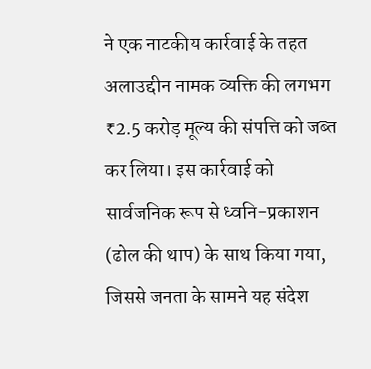ने एक नाटकीय कार्रवाई के तहत अलाउद्दीन नामक व्यक्ति की लगभग ₹2.5 करोड़ मूल्य की संपत्ति को जब्त कर लिया। इस कार्रवाई को सार्वजनिक रूप से ध्वनि-प्रकाशन (ढोल की थाप) के साथ किया गया, जिससे जनता के सामने यह संदेश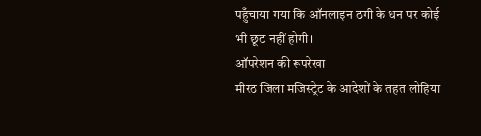पहुँचाया गया कि ऑनलाइन ठगी के धन पर कोई भी छूट नहीं होगी।
ऑपरेशन की रूपरेखा
मीरठ जिला मजिस्ट्रेट के आदेशों के तहत लोहिया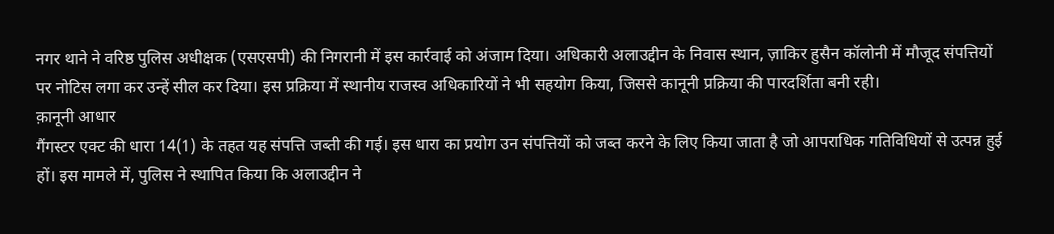नगर थाने ने वरिष्ठ पुलिस अधीक्षक (एसएसपी) की निगरानी में इस कार्रवाई को अंजाम दिया। अधिकारी अलाउद्दीन के निवास स्थान, ज़ाकिर हुसैन कॉलोनी में मौजूद संपत्तियों पर नोटिस लगा कर उन्हें सील कर दिया। इस प्रक्रिया में स्थानीय राजस्व अधिकारियों ने भी सहयोग किया, जिससे कानूनी प्रक्रिया की पारदर्शिता बनी रही।
क़ानूनी आधार
गैंगस्टर एक्ट की धारा 14(1) के तहत यह संपत्ति जब्ती की गई। इस धारा का प्रयोग उन संपत्तियों को जब्त करने के लिए किया जाता है जो आपराधिक गतिविधियों से उत्पन्न हुई हों। इस मामले में, पुलिस ने स्थापित किया कि अलाउद्दीन ने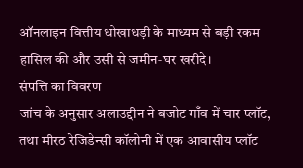ऑनलाइन वित्तीय धोखाधड़ी के माध्यम से बड़ी रकम हासिल की और उसी से जमीन‑घर खरीदे।
संपत्ति का विवरण
जांच के अनुसार अलाउद्दीन ने बजोट गाँव में चार प्लॉट, तथा मीरठ रेजिडेन्सी कॉलोनी में एक आवासीय प्लॉट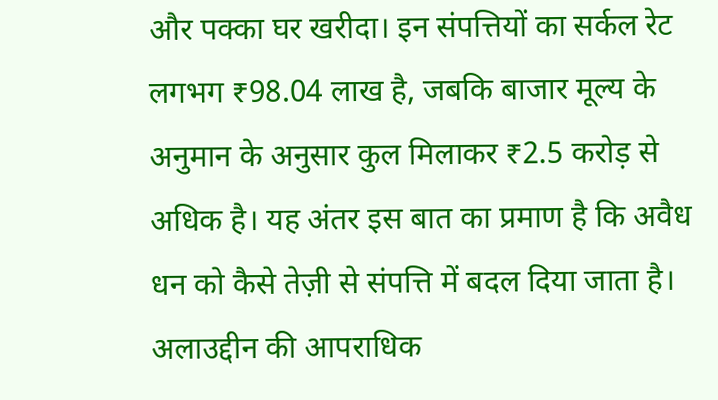और पक्का घर खरीदा। इन संपत्तियों का सर्कल रेट लगभग ₹98.04 लाख है, जबकि बाजार मूल्य के अनुमान के अनुसार कुल मिलाकर ₹2.5 करोड़ से अधिक है। यह अंतर इस बात का प्रमाण है कि अवैध धन को कैसे तेज़ी से संपत्ति में बदल दिया जाता है।
अलाउद्दीन की आपराधिक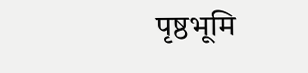पृष्ठभूमि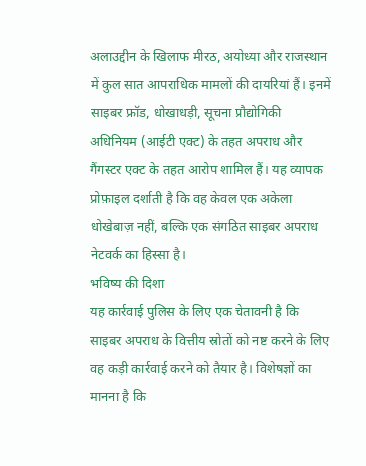अलाउद्दीन के खिलाफ मीरठ, अयोध्या और राजस्थान में कुल सात आपराधिक मामलों की दायरियां हैं। इनमें साइबर फ्रॉड, धोखाधड़ी, सूचना प्रौद्योगिकी अधिनियम (आईटी एक्ट) के तहत अपराध और गैंगस्टर एक्ट के तहत आरोप शामिल हैं। यह व्यापक प्रोफ़ाइल दर्शाती है कि वह केवल एक अकेला धोखेबाज़ नहीं, बल्कि एक संगठित साइबर अपराध नेटवर्क का हिस्सा है।
भविष्य की दिशा
यह कार्रवाई पुलिस के लिए एक चेतावनी है कि साइबर अपराध के वित्तीय स्रोतों को नष्ट करने के लिए वह कड़ी कार्रवाई करने को तैयार है। विशेषज्ञों का मानना है कि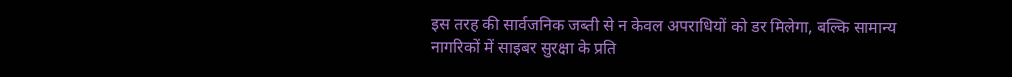इस तरह की सार्वजनिक जब्ती से न केवल अपराधियों को डर मिलेगा, बल्कि सामान्य नागरिकों में साइबर सुरक्षा के प्रति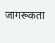जागरूकता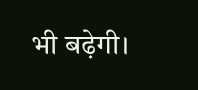भी बढ़ेगी।